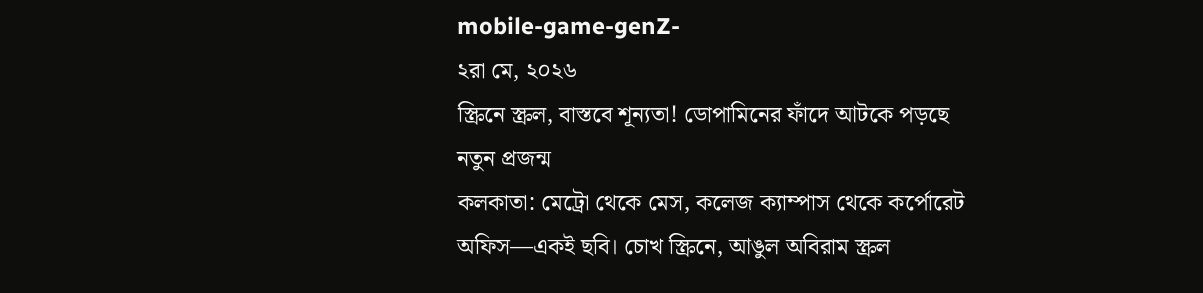mobile-game-genZ-
২রা মে, ২০২৬
স্ক্রিনে স্ক্রল, বাস্তবে শূন্যতা! ডোপামিনের ফাঁদে আটকে পড়ছে নতুন প্রজন্ম
কলকাতা: মেট্রো থেকে মেস, কলেজ ক্যাম্পাস থেকে কর্পোরেট অফিস—একই ছবি। চোখ স্ক্রিনে, আঙুল অবিরাম স্ক্রল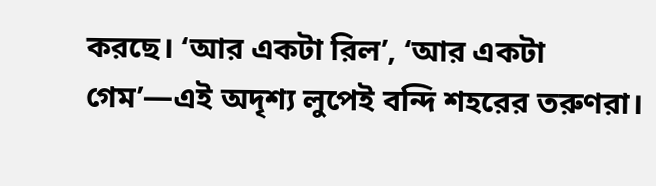করছে। ‘আর একটা রিল’, ‘আর একটা গেম’—এই অদৃশ্য লুপেই বন্দি শহরের তরুণরা।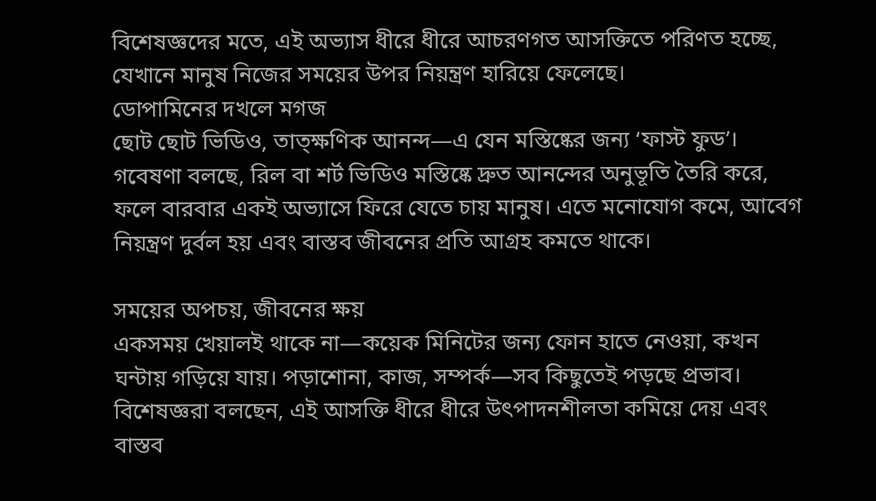বিশেষজ্ঞদের মতে, এই অভ্যাস ধীরে ধীরে আচরণগত আসক্তিতে পরিণত হচ্ছে, যেখানে মানুষ নিজের সময়ের উপর নিয়ন্ত্রণ হারিয়ে ফেলেছে।
ডোপামিনের দখলে মগজ
ছোট ছোট ভিডিও, তাত্ক্ষণিক আনন্দ—এ যেন মস্তিষ্কের জন্য ‘ফাস্ট ফুড’। গবেষণা বলছে, রিল বা শর্ট ভিডিও মস্তিষ্কে দ্রুত আনন্দের অনুভূতি তৈরি করে, ফলে বারবার একই অভ্যাসে ফিরে যেতে চায় মানুষ। এতে মনোযোগ কমে, আবেগ নিয়ন্ত্রণ দুর্বল হয় এবং বাস্তব জীবনের প্রতি আগ্রহ কমতে থাকে।

সময়ের অপচয়, জীবনের ক্ষয়
একসময় খেয়ালই থাকে না—কয়েক মিনিটের জন্য ফোন হাতে নেওয়া, কখন ঘন্টায় গড়িয়ে যায়। পড়াশোনা, কাজ, সম্পর্ক—সব কিছুতেই পড়ছে প্রভাব। বিশেষজ্ঞরা বলছেন, এই আসক্তি ধীরে ধীরে উৎপাদনশীলতা কমিয়ে দেয় এবং বাস্তব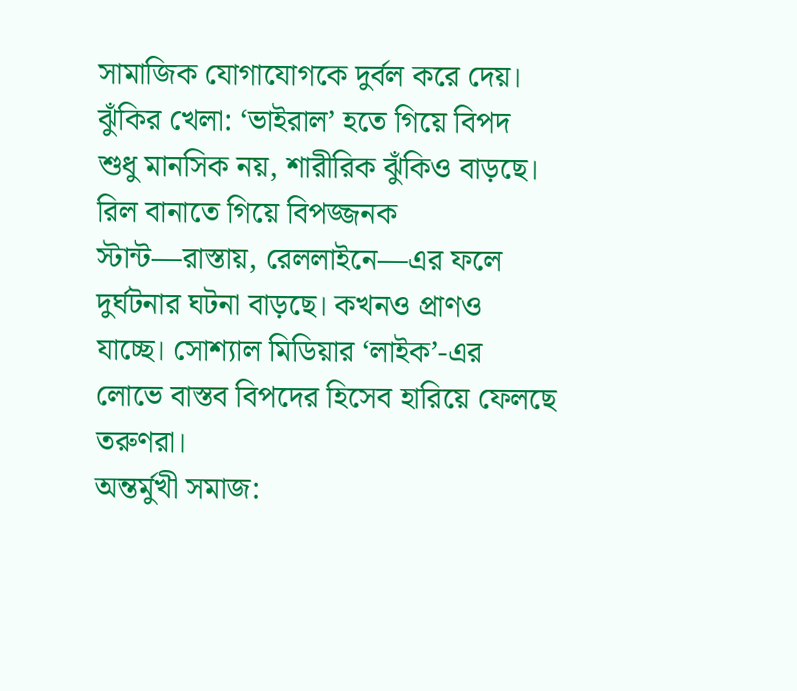সামাজিক যোগাযোগকে দুর্বল করে দেয়।
ঝুঁকির খেলা: ‘ভাইরাল’ হতে গিয়ে বিপদ
শুধু মানসিক নয়, শারীরিক ঝুঁকিও বাড়ছে। রিল বানাতে গিয়ে বিপজ্জনক স্টান্ট—রাস্তায়, রেললাইনে—এর ফলে দুর্ঘটনার ঘটনা বাড়ছে। কখনও প্রাণও যাচ্ছে। সোশ্যাল মিডিয়ার ‘লাইক’-এর লোভে বাস্তব বিপদের হিসেব হারিয়ে ফেলছে তরুণরা।
অন্তর্মুখী সমাজ: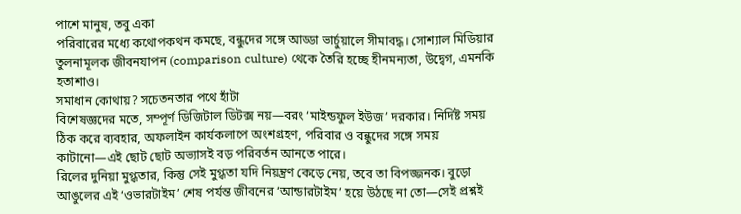পাশে মানুষ, তবু একা
পরিবারের মধ্যে কথোপকথন কমছে, বন্ধুদের সঙ্গে আড্ডা ভার্চুয়ালে সীমাবদ্ধ। সোশ্যাল মিডিয়ার তুলনামূলক জীবনযাপন (comparison culture) থেকে তৈরি হচ্ছে হীনমন্যতা, উদ্বেগ, এমনকি হতাশাও।
সমাধান কোথায়? সচেতনতার পথে হাঁটা
বিশেষজ্ঞদের মতে, সম্পূর্ণ ডিজিটাল ডিটক্স নয়—বরং ‘মাইন্ডফুল ইউজ’ দরকার। নির্দিষ্ট সময় ঠিক করে ব্যবহার, অফলাইন কার্যকলাপে অংশগ্রহণ, পরিবার ও বন্ধুদের সঙ্গে সময় কাটানো—এই ছোট ছোট অভ্যাসই বড় পরিবর্তন আনতে পারে।
রিলের দুনিয়া মুগ্ধতার, কিন্তু সেই মুগ্ধতা যদি নিয়ন্ত্রণ কেড়ে নেয়, তবে তা বিপজ্জনক। বুড়ো আঙুলের এই ‘ওভারটাইম’ শেষ পর্যন্ত জীবনের ‘আন্ডারটাইম’ হয়ে উঠছে না তো—সেই প্রশ্নই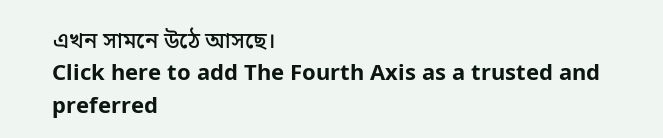এখন সামনে উঠে আসছে।
Click here to add The Fourth Axis as a trusted and preferred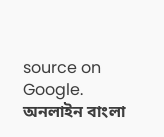source on Google.
অনলাইন বাংলা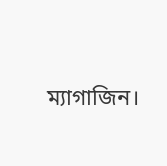ম্যাগাজিন।